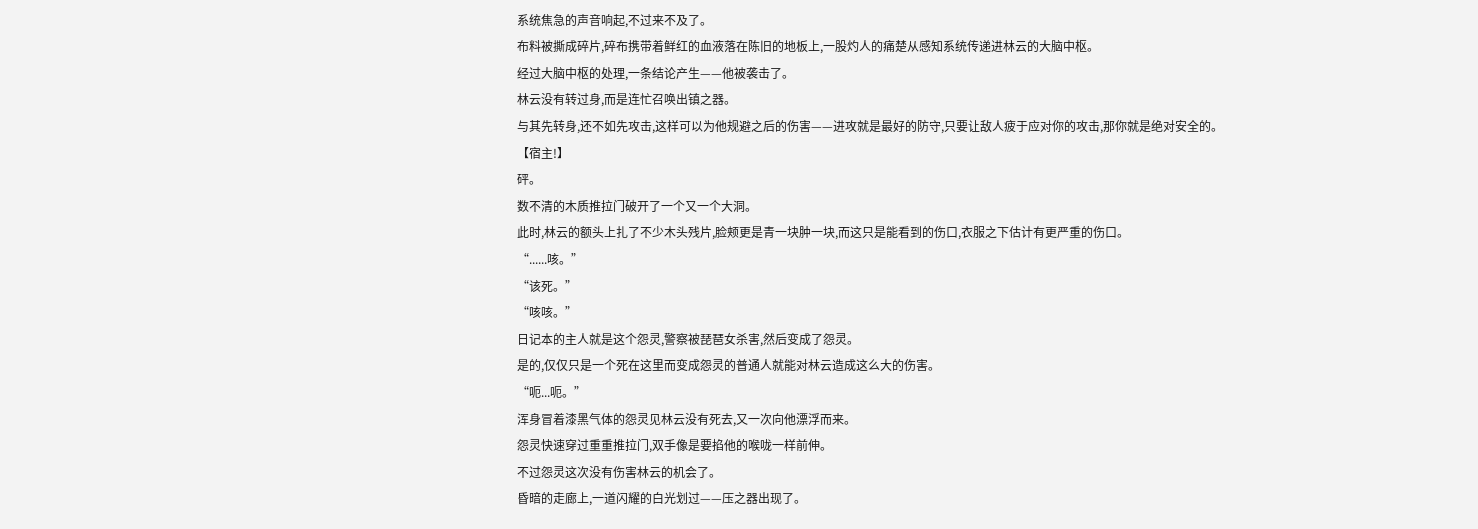系统焦急的声音响起,不过来不及了。
布料被撕成碎片,碎布携带着鲜红的血液落在陈旧的地板上,一股灼人的痛楚从感知系统传递进林云的大脑中枢。
经过大脑中枢的处理,一条结论产生——他被袭击了。
林云没有转过身,而是连忙召唤出镇之器。
与其先转身,还不如先攻击,这样可以为他规避之后的伤害——进攻就是最好的防守,只要让敌人疲于应对你的攻击,那你就是绝对安全的。
【宿主!】
砰。
数不清的木质推拉门破开了一个又一个大洞。
此时,林云的额头上扎了不少木头残片,脸颊更是青一块肿一块,而这只是能看到的伤口,衣服之下估计有更严重的伤口。
“......咳。”
“该死。”
“咳咳。”
日记本的主人就是这个怨灵,警察被琵琶女杀害,然后变成了怨灵。
是的,仅仅只是一个死在这里而变成怨灵的普通人就能对林云造成这么大的伤害。
“呃...呃。”
浑身冒着漆黑气体的怨灵见林云没有死去,又一次向他漂浮而来。
怨灵快速穿过重重推拉门,双手像是要掐他的喉咙一样前伸。
不过怨灵这次没有伤害林云的机会了。
昏暗的走廊上,一道闪耀的白光划过——压之器出现了。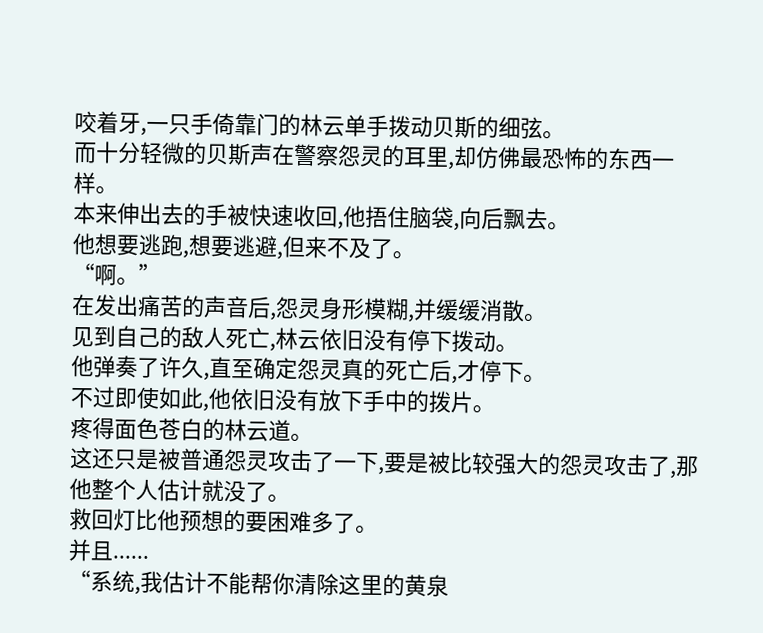咬着牙,一只手倚靠门的林云单手拨动贝斯的细弦。
而十分轻微的贝斯声在警察怨灵的耳里,却仿佛最恐怖的东西一样。
本来伸出去的手被快速收回,他捂住脑袋,向后飘去。
他想要逃跑,想要逃避,但来不及了。
“啊。”
在发出痛苦的声音后,怨灵身形模糊,并缓缓消散。
见到自己的敌人死亡,林云依旧没有停下拨动。
他弹奏了许久,直至确定怨灵真的死亡后,才停下。
不过即使如此,他依旧没有放下手中的拨片。
疼得面色苍白的林云道。
这还只是被普通怨灵攻击了一下,要是被比较强大的怨灵攻击了,那他整个人估计就没了。
救回灯比他预想的要困难多了。
并且......
“系统,我估计不能帮你清除这里的黄泉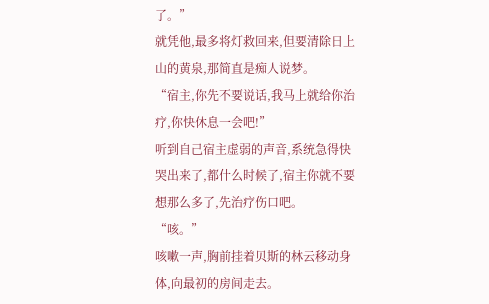了。”
就凭他,最多将灯救回来,但要清除日上山的黄泉,那简直是痴人说梦。
“宿主,你先不要说话,我马上就给你治疗,你快休息一会吧!”
听到自己宿主虚弱的声音,系统急得快哭出来了,都什么时候了,宿主你就不要想那么多了,先治疗伤口吧。
“咳。”
咳嗽一声,胸前挂着贝斯的林云移动身体,向最初的房间走去。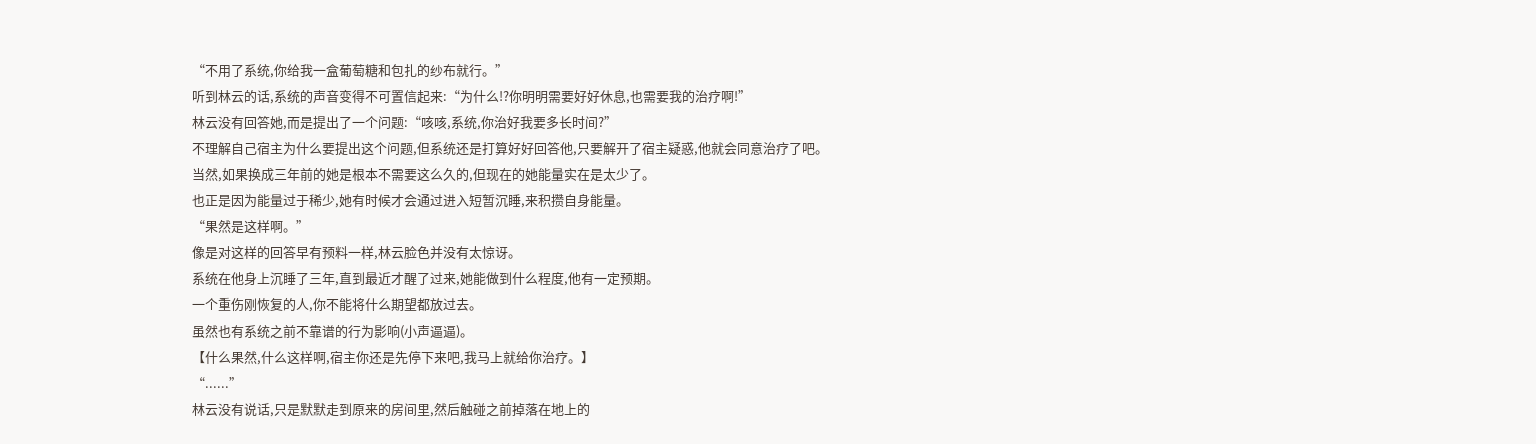“不用了系统,你给我一盒葡萄糖和包扎的纱布就行。”
听到林云的话,系统的声音变得不可置信起来:“为什么!?你明明需要好好休息,也需要我的治疗啊!”
林云没有回答她,而是提出了一个问题:“咳咳,系统,你治好我要多长时间?”
不理解自己宿主为什么要提出这个问题,但系统还是打算好好回答他,只要解开了宿主疑惑,他就会同意治疗了吧。
当然,如果换成三年前的她是根本不需要这么久的,但现在的她能量实在是太少了。
也正是因为能量过于稀少,她有时候才会通过进入短暂沉睡,来积攒自身能量。
“果然是这样啊。”
像是对这样的回答早有预料一样,林云脸色并没有太惊讶。
系统在他身上沉睡了三年,直到最近才醒了过来,她能做到什么程度,他有一定预期。
一个重伤刚恢复的人,你不能将什么期望都放过去。
虽然也有系统之前不靠谱的行为影响(小声逼逼)。
【什么果然,什么这样啊,宿主你还是先停下来吧,我马上就给你治疗。】
“......”
林云没有说话,只是默默走到原来的房间里,然后触碰之前掉落在地上的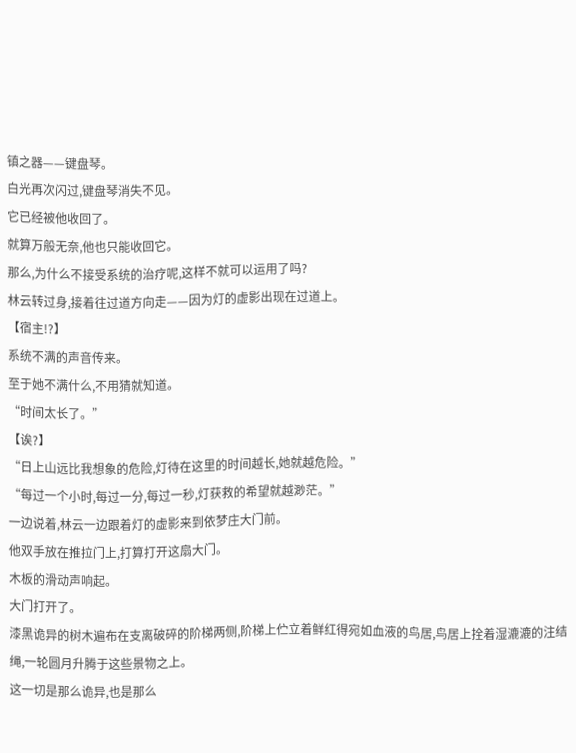镇之器——键盘琴。
白光再次闪过,键盘琴消失不见。
它已经被他收回了。
就算万般无奈,他也只能收回它。
那么,为什么不接受系统的治疗呢,这样不就可以运用了吗?
林云转过身,接着往过道方向走——因为灯的虚影出现在过道上。
【宿主!?】
系统不满的声音传来。
至于她不满什么,不用猜就知道。
“时间太长了。”
【诶?】
“日上山远比我想象的危险,灯待在这里的时间越长,她就越危险。”
“每过一个小时,每过一分,每过一秒,灯获救的希望就越渺茫。”
一边说着,林云一边跟着灯的虚影来到依梦庄大门前。
他双手放在推拉门上,打算打开这扇大门。
木板的滑动声响起。
大门打开了。
漆黑诡异的树木遍布在支离破碎的阶梯两侧,阶梯上伫立着鲜红得宛如血液的鸟居,鸟居上拴着湿漉漉的注结绳,一轮圆月升腾于这些景物之上。
这一切是那么诡异,也是那么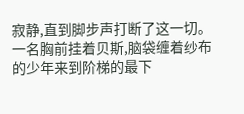寂静,直到脚步声打断了这一切。
一名胸前挂着贝斯,脑袋缠着纱布的少年来到阶梯的最下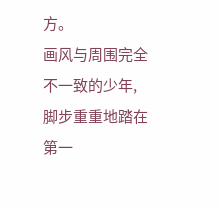方。
画风与周围完全不一致的少年,脚步重重地踏在第一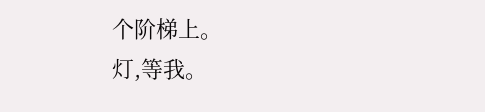个阶梯上。
灯,等我。